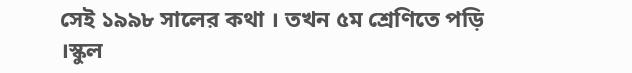সেই ১৯৯৮ সালের কথা । তখন ৫ম শ্রেণিতে পড়ি ।স্কুল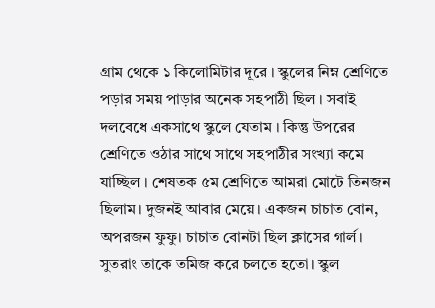গ্রাম থেকে ১ কিলোমিটার দূরে । স্কুলের নিম্ন শ্রেণিতে পড়ার সময় পাড়ার অনেক সহপাঠী ছিল । সবাই দলবেধে একসাথে স্কুলে যেতাম । কিন্তু উপরের শ্রেণিতে ওঠার সাথে সাথে সহপাঠীর সংখ্যা কমে যাচ্ছিল । শেষতক ৫ম শ্রেণিতে আমরা মোটে তিনজন ছিলাম। দুজনই আবার মেয়ে। একজন চাচাত বোন, অপরজন ফুফু। চাচাত বোনটা ছিল ক্লাসের গার্ল। সুতরাং তাকে তমিজ করে চলতে হতো। স্কুল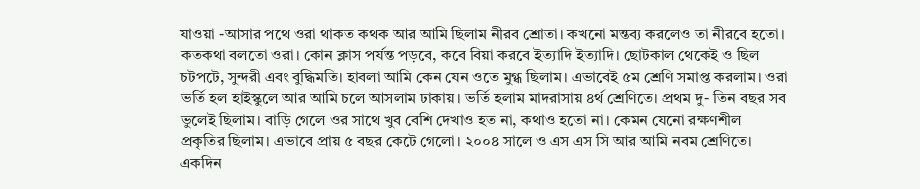যাওয়া -আসার পথে ওরা থাকত কথক আর আমি ছিলাম নীরব শ্রোতা। কখনো মন্তব্য করলেও তা নীরবে হতো। কতকথা বলতো ওরা। কোন ক্লাস পর্যন্ত পড়বে, কবে বিয়া করবে ইত্যাদি ইত্যাদি। ছোটকাল থেকেই ও ছিল চটপটে, সুন্দরী এবং বুদ্ধিমতি। হাবলা আমি কেন যেন ওতে মুগ্ধ ছিলাম। এভাবেই ৫ম শ্রেণি সমাপ্ত করলাম। ওরা ভর্তি হল হাইস্কুলে আর আমি চলে আসলাম ঢাকায়। ভর্তি হলাম মাদরাসায় ৪র্থ শ্রেণিতে। প্রথম দু- তিন বছর সব ভুলেই ছিলাম। বাড়ি গেলে ওর সাথে খুব বেশি দেখাও হত না, কথাও হতো না। কেমন যেনো রক্ষণশীল প্রকৃতির ছিলাম। এভাবে প্রায় ৫ বছর কেটে গেলো। ২০০৪ সালে ও এস এস সি আর আমি নবম শ্রেণিতে। একদিন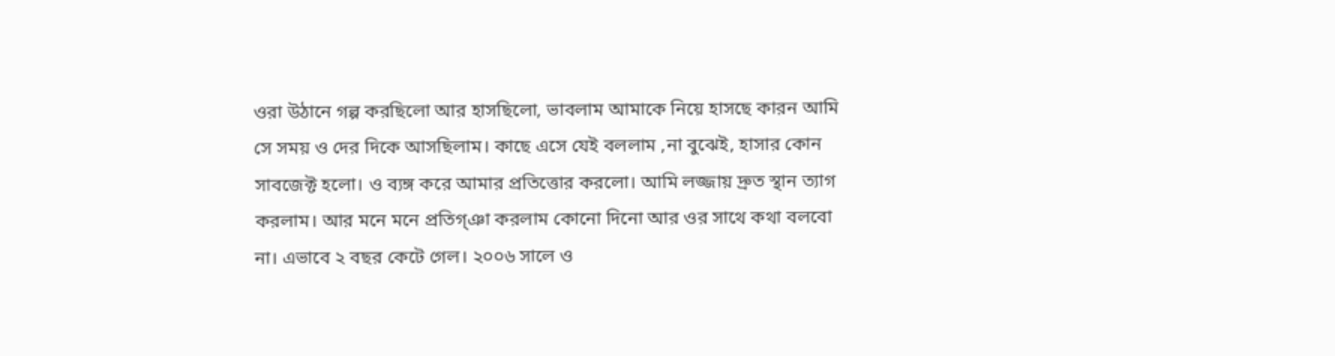ওরা উঠানে গল্প করছিলো আর হাসছিলো, ভাবলাম আমাকে নিয়ে হাসছে কারন আমি সে সময় ও দের দিকে আসছিলাম। কাছে এসে যেই বললাম ,না বুঝেই, হাসার কোন সাবজেক্ট হলো। ও ব্যঙ্গ করে আমার প্রতিত্তোর করলো। আমি লজ্জায় দ্রুত স্থান ত্যাগ করলাম। আর মনে মনে প্রতিগ্ঞা করলাম কোনো দিনো আর ওর সাথে কথা বলবো না। এভাবে ২ বছর কেটে গেল। ২০০৬ সালে ও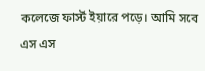কলেজে ফার্স্ট ইয়ারে পড়ে। আমি সবে এস এস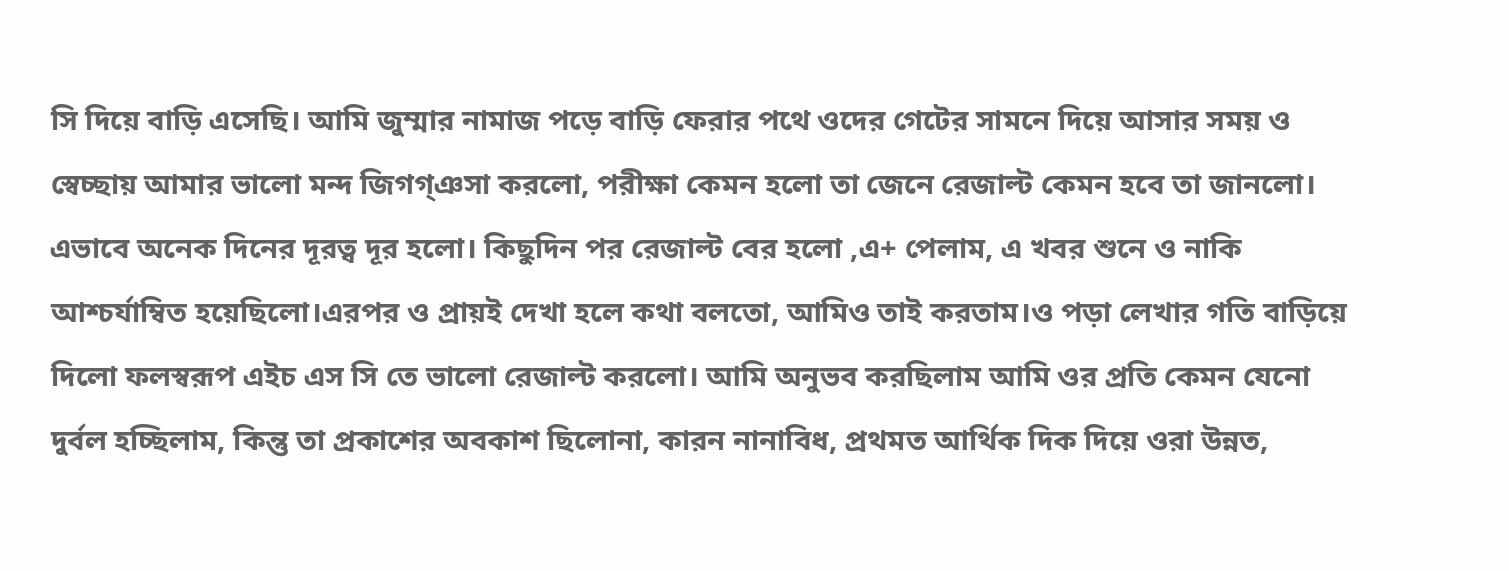সি দিয়ে বাড়ি এসেছি। আমি জুম্মার নামাজ পড়ে বাড়ি ফেরার পথে ওদের গেটের সামনে দিয়ে আসার সময় ও স্বেচ্ছায় আমার ভালো মন্দ জিগগ্ঞসা করলো, পরীক্ষা কেমন হলো তা জেনে রেজাল্ট কেমন হবে তা জানলো। এভাবে অনেক দিনের দূরত্ব দূর হলো। কিছুদিন পর রেজাল্ট বের হলো ,এ+ পেলাম, এ খবর শুনে ও নাকি আশ্চর্যাম্বিত হয়েছিলো।এরপর ও প্রায়ই দেখা হলে কথা বলতো, আমিও তাই করতাম।ও পড়া লেখার গতি বাড়িয়ে দিলো ফলস্বরূপ এইচ এস সি তে ভালো রেজাল্ট করলো। আমি অনুভব করছিলাম আমি ওর প্রতি কেমন যেনো দুর্বল হচ্ছিলাম, কিন্তু তা প্রকাশের অবকাশ ছিলোনা, কারন নানাবিধ, প্রথমত আর্থিক দিক দিয়ে ওরা উন্নত,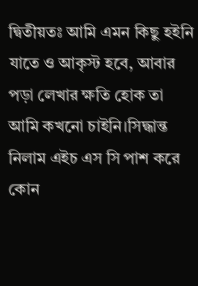দ্বিতীয়তঃ আমি এমন কিছু হইনি যাতে ও আকৃস্ট হবে, আবার পড়া লেখার ক্ষতি হোক তা আমি কখনো চাইনি।সিদ্ধান্ত নিলাম এইচ এস সি পাশ করে কোন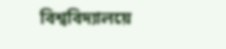বিশ্ববিদ্যালয়ে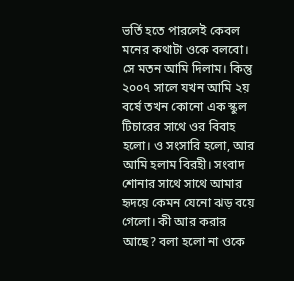ভর্তি হতে পারলেই কেবল মনের কথাটা ওকে বলবো। সে মতন আমি দিলাম। কিন্তু ২০০৭ সালে যখন আমি ২য় বর্ষে তখন কোনো এক স্কুল টিচারের সাথে ওর বিবাহ হলো। ও সংসারি হলো, আর আমি হলাম বিরহী। সংবাদ শোনার সাথে সাথে আমার হৃদয়ে কেমন যেনো ঝড় বয়ে গেলো। কী আর করার আছে? বলা হলো না ওকে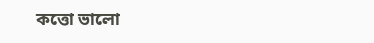কত্তো ভালো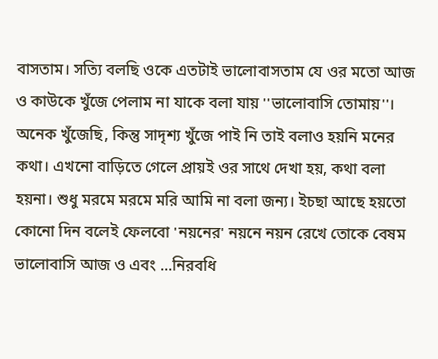বাসতাম। সত্যি বলছি ওকে এতটাই ভালোবাসতাম যে ওর মতো আজ ও কাউকে খুঁজে পেলাম না যাকে বলা যায় ''ভালোবাসি তোমায়''। অনেক খুঁজেছি, কিন্তু সাদৃশ্য খুঁজে পাই নি তাই বলাও হয়নি মনের কথা। এখনো বাড়িতে গেলে প্রায়ই ওর সাথে দেখা হয়, কথা বলা হয়না। শুধু মরমে মরমে মরি আমি না বলা জন্য। ইচছা আছে হয়তো কোনো দিন বলেই ফেলবো 'নয়নের' নয়নে নয়ন রেখে তোকে বেষম ভালোবাসি আজ ও এবং ...নিরবধি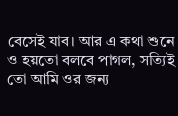বেসেই যাব। আর এ কথা শুনে ও হয়তো বলবে পাগল, সত্যিই তো আমি ওর জন্য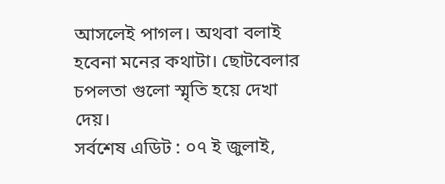আসলেই পাগল। অথবা বলাই হবেনা মনের কথাটা। ছোটবেলার চপলতা গুলো স্মৃতি হয়ে দেখা দেয়।
সর্বশেষ এডিট : ০৭ ই জুলাই,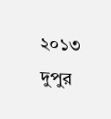২০১৩ দুপুর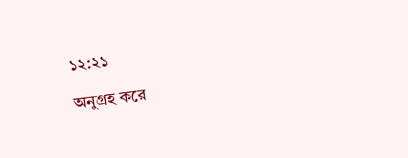১২:২১

অনুগ্রহ করে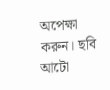অপেক্ষা করুন। ছবি আটো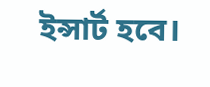ইন্সার্ট হবে।